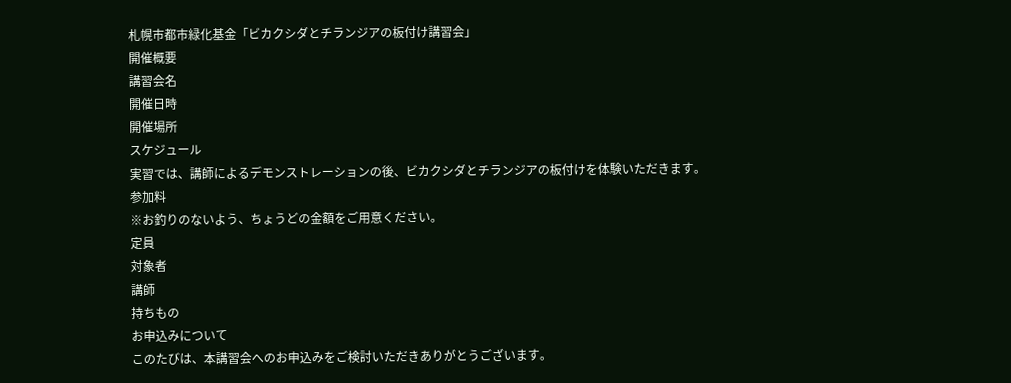札幌市都市緑化基金「ビカクシダとチランジアの板付け講習会」
開催概要
講習会名
開催日時
開催場所
スケジュール
実習では、講師によるデモンストレーションの後、ビカクシダとチランジアの板付けを体験いただきます。
参加料
※お釣りのないよう、ちょうどの金額をご用意ください。
定員
対象者
講師
持ちもの
お申込みについて
このたびは、本講習会へのお申込みをご検討いただきありがとうございます。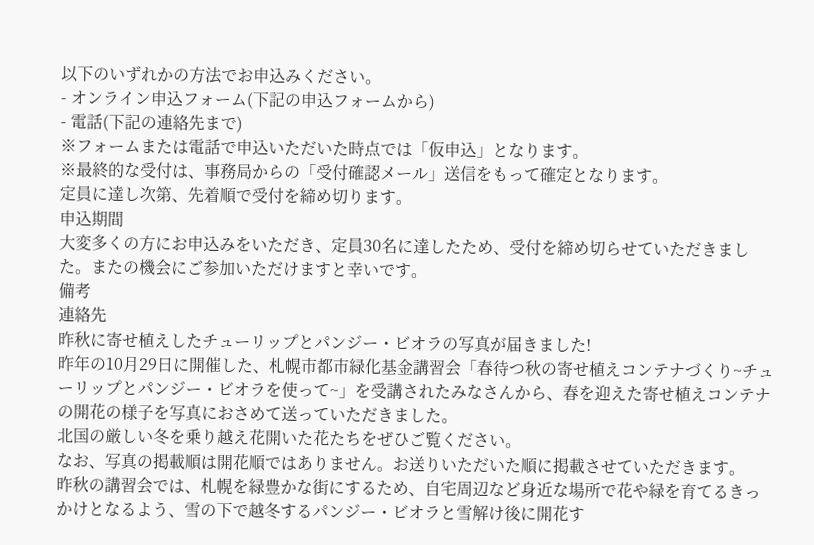以下のいずれかの方法でお申込みください。
- オンライン申込フォーム(下記の申込フォームから)
- 電話(下記の連絡先まで)
※フォームまたは電話で申込いただいた時点では「仮申込」となります。
※最終的な受付は、事務局からの「受付確認メール」送信をもって確定となります。
定員に達し次第、先着順で受付を締め切ります。
申込期間
大変多くの方にお申込みをいただき、定員30名に達したため、受付を締め切らせていただきました。またの機会にご参加いただけますと幸いです。
備考
連絡先
昨秋に寄せ植えしたチューリップとパンジー・ビオラの写真が届きました!
昨年の10月29日に開催した、札幌市都市緑化基金講習会「春待つ秋の寄せ植えコンテナづくり~チューリップとパンジー・ビオラを使って~」を受講されたみなさんから、春を迎えた寄せ植えコンテナの開花の様子を写真におさめて送っていただきました。
北国の厳しい冬を乗り越え花開いた花たちをぜひご覧ください。
なお、写真の掲載順は開花順ではありません。お送りいただいた順に掲載させていただきます。
昨秋の講習会では、札幌を緑豊かな街にするため、自宅周辺など身近な場所で花や緑を育てるきっかけとなるよう、雪の下で越冬するパンジー・ビオラと雪解け後に開花す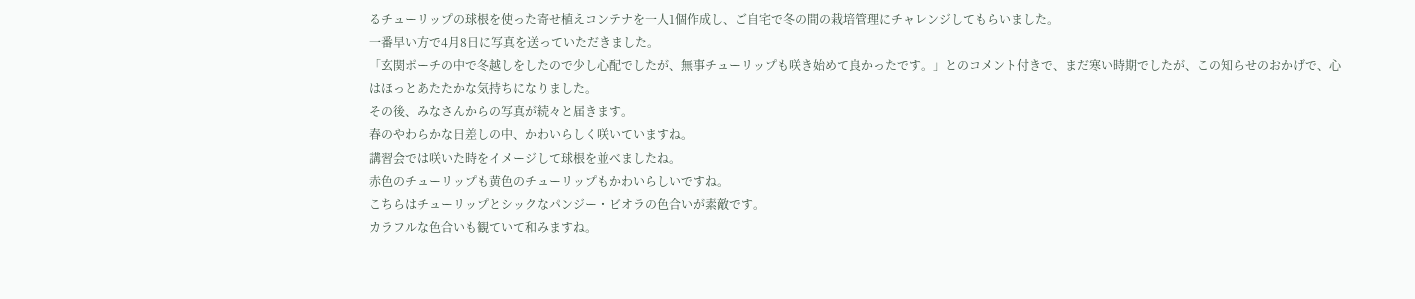るチューリップの球根を使った寄せ植えコンテナを一人1個作成し、ご自宅で冬の間の栽培管理にチャレンジしてもらいました。
一番早い方で4月8日に写真を送っていただきました。
「玄関ポーチの中で冬越しをしたので少し心配でしたが、無事チューリップも咲き始めて良かったです。」とのコメント付きで、まだ寒い時期でしたが、この知らせのおかげで、心はほっとあたたかな気持ちになりました。
その後、みなさんからの写真が続々と届きます。
春のやわらかな日差しの中、かわいらしく咲いていますね。
講習会では咲いた時をイメージして球根を並べましたね。
赤色のチューリップも黄色のチューリップもかわいらしいですね。
こちらはチューリップとシックなパンジー・ビオラの色合いが素敵です。
カラフルな色合いも観ていて和みますね。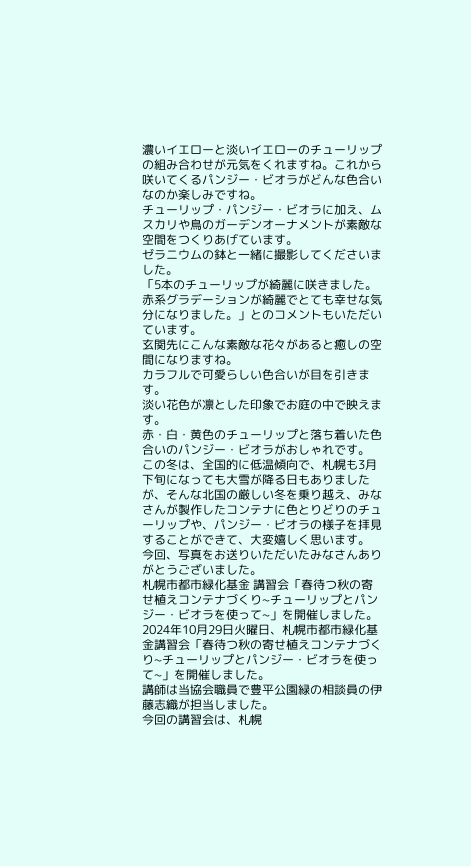濃いイエローと淡いイエローのチューリップの組み合わせが元気をくれますね。これから咲いてくるパンジー・ビオラがどんな色合いなのか楽しみですね。
チューリップ・パンジー・ビオラに加え、ムスカリや鳥のガーデンオーナメントが素敵な空間をつくりあげています。
ゼラニウムの鉢と一緒に撮影してくださいました。
「5本のチューリップが綺麗に咲きました。赤系グラデーションが綺麗でとても幸せな気分になりました。」とのコメントもいただいています。
玄関先にこんな素敵な花々があると癒しの空間になりますね。
カラフルで可愛らしい色合いが目を引きます。
淡い花色が凛とした印象でお庭の中で映えます。
赤・白・黄色のチューリップと落ち着いた色合いのパンジー・ビオラがおしゃれです。
この冬は、全国的に低温傾向で、札幌も3月下旬になっても大雪が降る日もありましたが、そんな北国の厳しい冬を乗り越え、みなさんが製作したコンテナに色とりどりのチューリップや、パンジー・ビオラの様子を拝見することができて、大変嬉しく思います。
今回、写真をお送りいただいたみなさんありがとうございました。
札幌市都市緑化基金 講習会「春待つ秋の寄せ植えコンテナづくり~チューリップとパンジー・ビオラを使って~」を開催しました。
2024年10月29日火曜日、札幌市都市緑化基金講習会「春待つ秋の寄せ植えコンテナづくり~チューリップとパンジー・ビオラを使って~」を開催しました。
講師は当協会職員で豊平公園緑の相談員の伊藤志織が担当しました。
今回の講習会は、札幌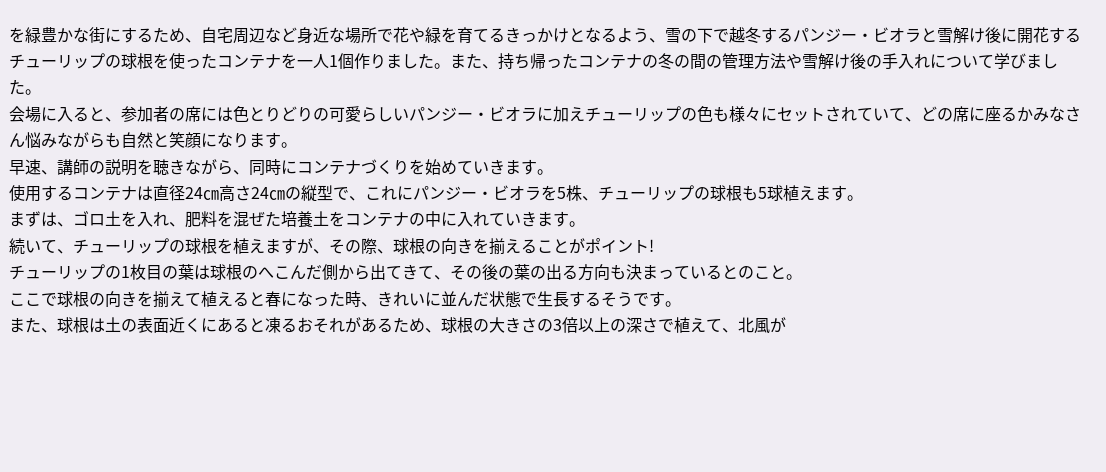を緑豊かな街にするため、自宅周辺など身近な場所で花や緑を育てるきっかけとなるよう、雪の下で越冬するパンジー・ビオラと雪解け後に開花するチューリップの球根を使ったコンテナを一人1個作りました。また、持ち帰ったコンテナの冬の間の管理方法や雪解け後の手入れについて学びました。
会場に入ると、参加者の席には色とりどりの可愛らしいパンジー・ビオラに加えチューリップの色も様々にセットされていて、どの席に座るかみなさん悩みながらも自然と笑顔になります。
早速、講師の説明を聴きながら、同時にコンテナづくりを始めていきます。
使用するコンテナは直径24㎝高さ24㎝の縦型で、これにパンジー・ビオラを5株、チューリップの球根も5球植えます。
まずは、ゴロ土を入れ、肥料を混ぜた培養土をコンテナの中に入れていきます。
続いて、チューリップの球根を植えますが、その際、球根の向きを揃えることがポイント!
チューリップの1枚目の葉は球根のへこんだ側から出てきて、その後の葉の出る方向も決まっているとのこと。
ここで球根の向きを揃えて植えると春になった時、きれいに並んだ状態で生長するそうです。
また、球根は土の表面近くにあると凍るおそれがあるため、球根の大きさの3倍以上の深さで植えて、北風が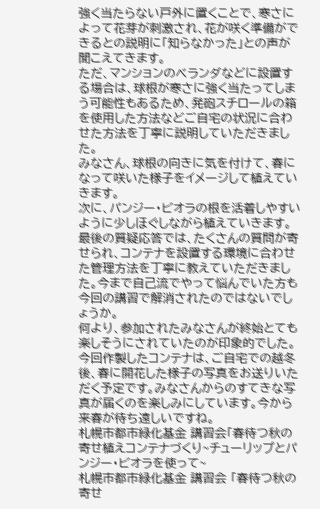強く当たらない戸外に置くことで、寒さによって花芽が刺激され、花が咲く準備ができるとの説明に「知らなかった」との声が聞こえてきます。
ただ、マンションのベランダなどに設置する場合は、球根が寒さに強く当たってしまう可能性もあるため、発砲スチロールの箱を使用した方法などご自宅の状況に合わせた方法を丁寧に説明していただきました。
みなさん、球根の向きに気を付けて、春になって咲いた様子をイメージして植えていきます。
次に、パンジー・ビオラの根を活着しやすいように少しほぐしながら植えていきます。
最後の質疑応答では、たくさんの質問が寄せられ、コンテナを設置する環境に合わせた管理方法を丁寧に教えていただきました。今まで自己流でやって悩んでいた方も今回の講習で解消されたのではないでしょうか。
何より、参加されたみなさんが終始とても楽しそうにされていたのが印象的でした。
今回作製したコンテナは、ご自宅での越冬後、春に開花した様子の写真をお送りいただく予定です。みなさんからのすてきな写真が届くのを楽しみにしています。今から来春が待ち遠しいですね。
札幌市都市緑化基金 講習会「春待つ秋の寄せ植えコンテナづくり~チューリップとパンジー・ビオラを使って~
札幌市都市緑化基金 講習会 「春待つ秋の寄せ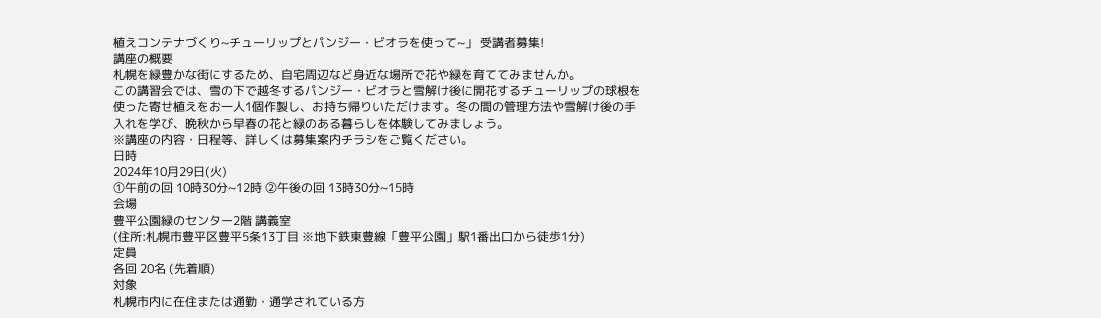植えコンテナづくり~チューリップとパンジー・ビオラを使って~」 受講者募集!
講座の概要
札幌を緑豊かな街にするため、自宅周辺など身近な場所で花や緑を育ててみませんか。
この講習会では、雪の下で越冬するパンジー・ビオラと雪解け後に開花するチューリップの球根を使った寄せ植えをお一人1個作製し、お持ち帰りいただけます。冬の間の管理方法や雪解け後の手入れを学び、晩秋から早春の花と緑のある暮らしを体験してみましょう。
※講座の内容・日程等、詳しくは募集案内チラシをご覧ください。
日時
2024年10月29日(火)
①午前の回 10時30分~12時 ②午後の回 13時30分~15時
会場
豊平公園緑のセンター2階 講義室
(住所:札幌市豊平区豊平5条13丁目 ※地下鉄東豊線「豊平公園」駅1番出口から徒歩1分)
定員
各回 20名 (先着順)
対象
札幌市内に在住または通勤・通学されている方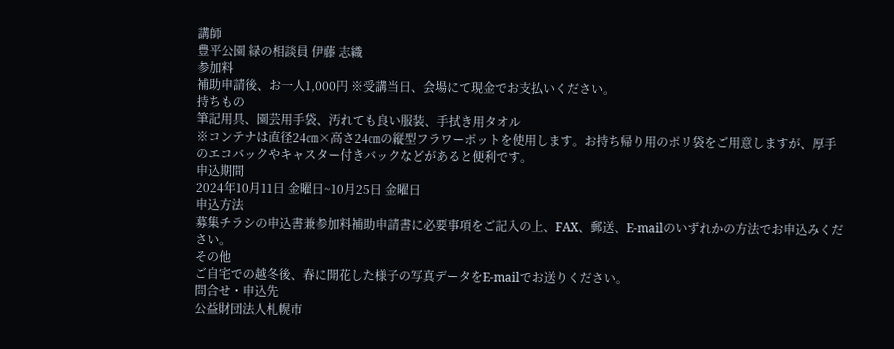講師
豊平公園 緑の相談員 伊藤 志織
参加料
補助申請後、お一人1,000円 ※受講当日、会場にて現金でお支払いください。
持ちもの
筆記用具、園芸用手袋、汚れても良い服装、手拭き用タオル
※コンテナは直径24㎝×高さ24㎝の縦型フラワーポットを使用します。お持ち帰り用のポリ袋をご用意しますが、厚手のエコバックやキャスター付きバックなどがあると便利です。
申込期間
2024年10月11日 金曜日~10月25日 金曜日
申込方法
募集チラシの申込書兼参加料補助申請書に必要事項をご記入の上、FAX、郵送、E-mailのいずれかの方法でお申込みください。
その他
ご自宅での越冬後、春に開花した様子の写真データをE-mailでお送りください。
問合せ・申込先
公益財団法人札幌市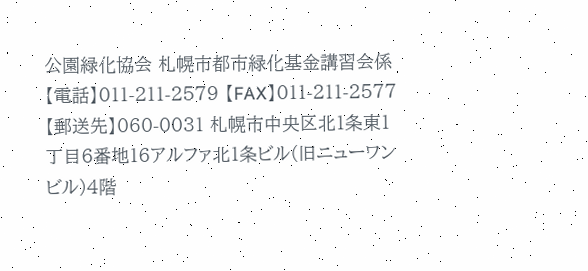公園緑化協会 札幌市都市緑化基金講習会係
【電話】011-211-2579 【FAX】011-211-2577
【郵送先】060-0031 札幌市中央区北1条東1丁目6番地16アルファ北1条ビル(旧ニューワンビル)4階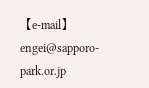【e-mail】engei@sapporo-park.or.jp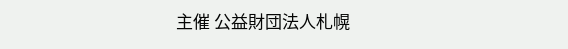主催 公益財団法人札幌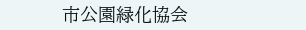市公園緑化協会